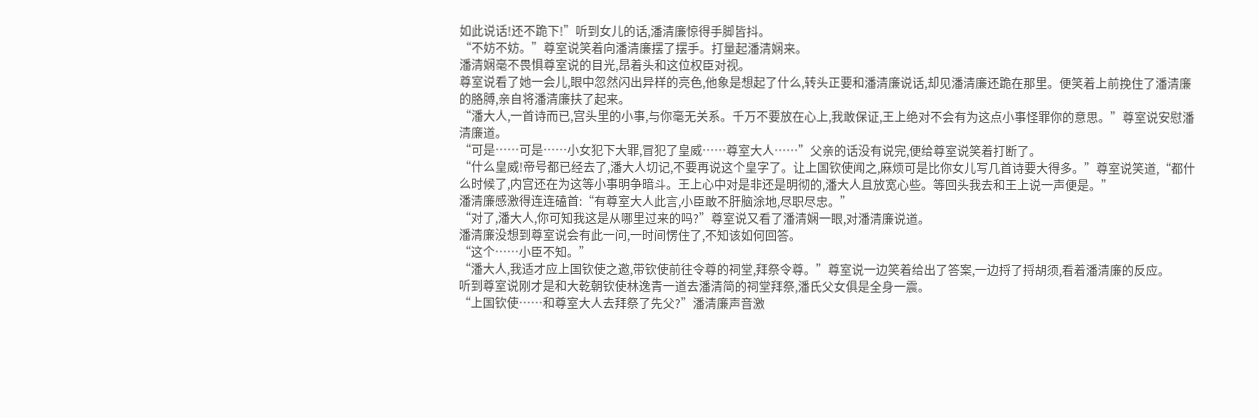如此说话!还不跪下!”听到女儿的话,潘清廉惊得手脚皆抖。
“不妨不妨。”尊室说笑着向潘清廉摆了摆手。打量起潘清娴来。
潘清娴毫不畏惧尊室说的目光,昂着头和这位权臣对视。
尊室说看了她一会儿,眼中忽然闪出异样的亮色,他象是想起了什么,转头正要和潘清廉说话,却见潘清廉还跪在那里。便笑着上前挽住了潘清廉的胳膊,亲自将潘清廉扶了起来。
“潘大人,一首诗而已,宫头里的小事,与你毫无关系。千万不要放在心上,我敢保证,王上绝对不会有为这点小事怪罪你的意思。”尊室说安慰潘清廉道。
“可是……可是……小女犯下大罪,冒犯了皇威……尊室大人……”父亲的话没有说完,便给尊室说笑着打断了。
“什么皇威!帝号都已经去了,潘大人切记,不要再说这个皇字了。让上国钦使闻之,麻烦可是比你女儿写几首诗要大得多。”尊室说笑道,“都什么时候了,内宫还在为这等小事明争暗斗。王上心中对是非还是明彻的,潘大人且放宽心些。等回头我去和王上说一声便是。”
潘清廉感激得连连磕首:“有尊室大人此言,小臣敢不肝脑涂地,尽职尽忠。”
“对了,潘大人,你可知我这是从哪里过来的吗?”尊室说又看了潘清娴一眼,对潘清廉说道。
潘清廉没想到尊室说会有此一问,一时间愣住了,不知该如何回答。
“这个……小臣不知。”
“潘大人,我适才应上国钦使之邀,带钦使前往令尊的祠堂,拜祭令尊。”尊室说一边笑着给出了答案,一边捋了捋胡须,看着潘清廉的反应。
听到尊室说刚才是和大乾朝钦使林逸青一道去潘清简的祠堂拜祭,潘氏父女俱是全身一震。
“上国钦使……和尊室大人去拜祭了先父?”潘清廉声音激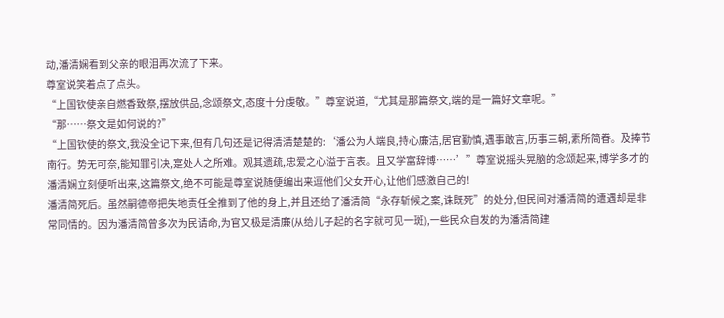动,潘清娴看到父亲的眼泪再次流了下来。
尊室说笑着点了点头。
“上国钦使亲自燃香致祭,摆放供品,念颂祭文,态度十分虔敬。”尊室说道,“尤其是那篇祭文,端的是一篇好文章呢。”
“那……祭文是如何说的?”
“上国钦使的祭文,我没全记下来,但有几句还是记得清清楚楚的:‘潘公为人端良,持心廉洁,居官勤慎,遇事敢言,历事三朝,素所简眷。及捧节南行。势无可奈,能知罪引决,寔处人之所难。观其遗疏,忠爱之心溢于言表。且又学富辞博……’”尊室说摇头晃脑的念颂起来,博学多才的潘清娴立刻便听出来,这篇祭文,绝不可能是尊室说随便编出来逗他们父女开心,让他们感激自己的!
潘清简死后。虽然嗣德帝把失地责任全推到了他的身上,并且还给了潘清简“永存斩候之案,诛既死”的处分,但民间对潘清简的遭遇却是非常同情的。因为潘清简曾多次为民请命,为官又极是清廉(从给儿子起的名字就可见一斑),一些民众自发的为潘清简建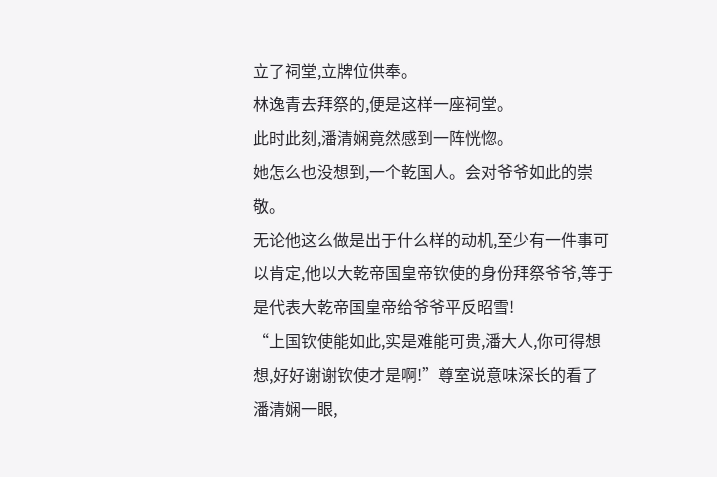立了祠堂,立牌位供奉。
林逸青去拜祭的,便是这样一座祠堂。
此时此刻,潘清娴竟然感到一阵恍惚。
她怎么也没想到,一个乾国人。会对爷爷如此的崇敬。
无论他这么做是出于什么样的动机,至少有一件事可以肯定,他以大乾帝国皇帝钦使的身份拜祭爷爷,等于是代表大乾帝国皇帝给爷爷平反昭雪!
“上国钦使能如此,实是难能可贵,潘大人,你可得想想,好好谢谢钦使才是啊!”尊室说意味深长的看了潘清娴一眼,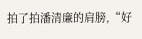拍了拍潘清廉的肩膀,“好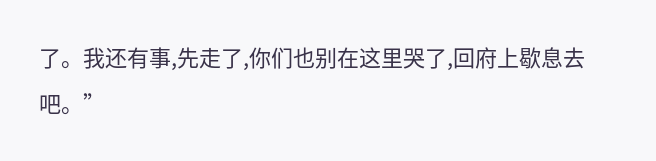了。我还有事,先走了,你们也别在这里哭了,回府上歇息去吧。”